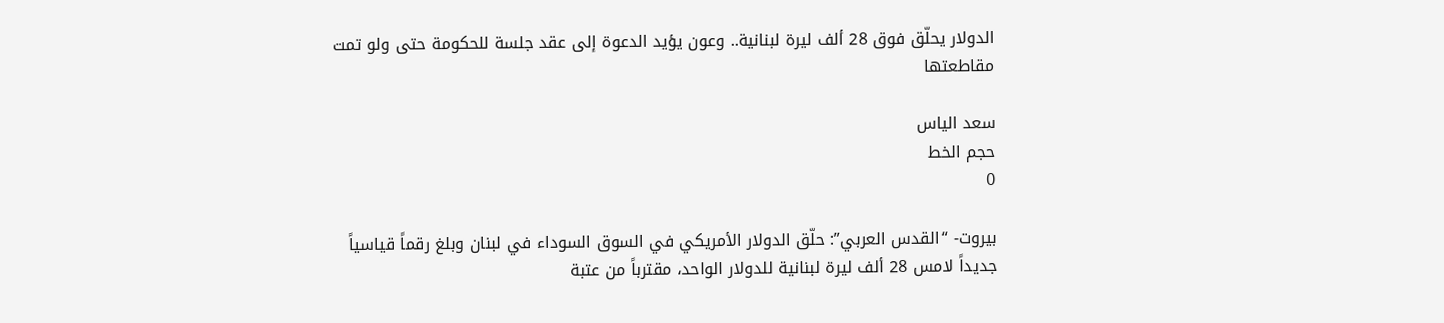الدولار يحلّق فوق 28 ألف ليرة لبنانية.. وعون يؤيد الدعوة إلى عقد جلسة للحكومة حتى ولو تمت مقاطعتها

سعد الياس
حجم الخط
0

بيروت- “القدس العربي”: حلّق الدولار الأمريكي في السوق السوداء في لبنان وبلغ رقماً قياسياً جديداً لامس 28 ألف ليرة لبنانية للدولار الواحد، مقترباً من عتبة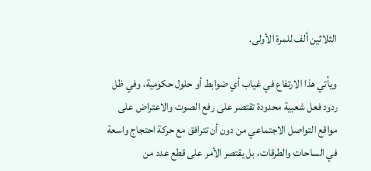الثلاثين ألف للمرة الأولى.

ويأتي هذا الارتفاع في غياب أي ضوابط أو حلول حكومية، وفي ظل ردود فعل شعبية محدودة تقتصر على رفع الصوت والاعتراض على مواقع التواصل الاجتماعي من دون أن تترافق مع حركة احتجاج واسعة في الساحات والطرقات، بل يقتصر الأمر على قطع عدد من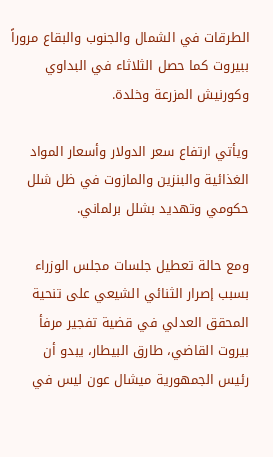الطرقات في الشمال والجنوب والبقاع مروراً ببيروت كما حصل الثلاثاء في البداوي وكورنيش المزرعة وخلدة.

ويأتي ارتفاع سعر الدولار وأسعار المواد الغذائية والبنزين والمازوت في ظل شلل حكومي وتهديد بشلل برلماني.

ومع حالة تعطيل جلسات مجلس الوزراء بسبب إصرار الثنائي الشيعي على تنحية المحقق العدلي في قضية تفجير مرفأ بيروت القاضي، طارق البيطار، يبدو أن رئيس الجمهورية ميشال عون ليس في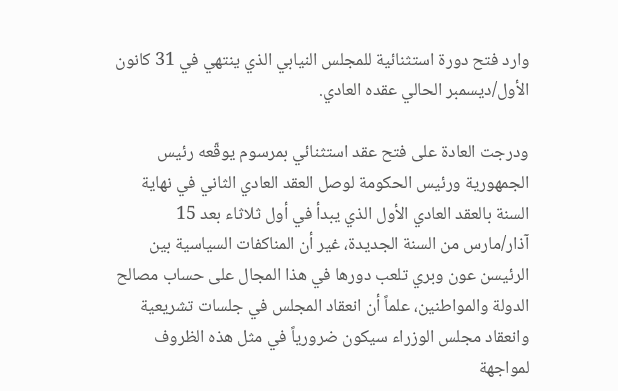وارد فتح دورة استثنائية للمجلس النيابي الذي ينتهي في 31 كانون الأول/ديسمبر الحالي عقده العادي.

ودرجت العادة على فتح عقد استثنائي بمرسوم يوقّعه رئيس الجمهورية ورئيس الحكومة لوصل العقد العادي الثاني في نهاية السنة بالعقد العادي الأول الذي يبدأ في أول ثلاثاء بعد 15 آذار/مارس من السنة الجديدة، غير أن المناكفات السياسية بين الرئيسن عون وبري تلعب دورها في هذا المجال على حساب مصالح الدولة والمواطنين، علماً أن انعقاد المجلس في جلسات تشريعية وانعقاد مجلس الوزراء سيكون ضرورياً في مثل هذه الظروف لمواجهة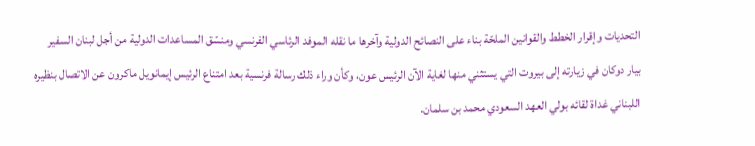التحديات وإقرار الخطط والقوانين الملحّة بناء على النصائح الدولية وآخرها ما نقله الموفد الرئاسي الفرنسي ومنسّق المساعدات الدولية من أجل لبنان السفير بيار دوكان في زيارته إلى بيروت التي يستثني منها لغاية الآن الرئيس عون، وكأن وراء ذلك رسالة فرنسية بعد امتناع الرئيس إيمانويل ماكرون عن الاتصال بنظيره اللبناني غداة لقائه بولي العهد السعودي محمد بن سلمان.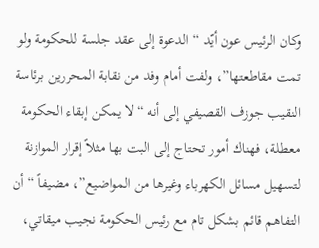وكان الرئيس عون أيّد “الدعوة إلى عقد جلسة للحكومة ولو تمت مقاطعتها”، ولفت أمام وفد من نقابة المحررين برئاسة النقيب جوزف القصيفي إلى أنه “لا يمكن إبقاء الحكومة معطلة، فهناك أمور تحتاج إلى البت بها مثلاً إقرار الموازنة لتسهيل مسائل الكهرباء وغيرها من المواضيع”، مضيفاً “أن التفاهم قائم بشكل تام مع رئيس الحكومة نجيب ميقاتي،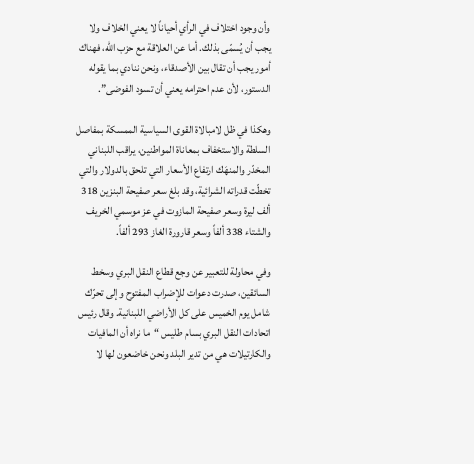وأن وجود اختلاف في الرأي أحياناً لا يعني الخلاف ولا يجب أن يُسمّى بذلك. أما عن العلاقة مع حزب الله، فهناك أمور يجب أن تقال بين الأصدقاء، ونحن ننادي بما يقوله الدستور، لأن عدم احترامه يعني أن تسود الفوضى”.

وهكذا في ظل لامبالاة القوى السياسية الممسكة بمفاصل السلطة والاستخفاف بمعاناة المواطنين، يراقب اللبناني المخدّر والمنهَك ارتفاع الأسعار التي تلحق بالدولار والتي تخطّت قدراته الشرائية، وقد بلغ سعر صفيحة البنزين 318 ألف ليرة وسعر صفيحة المازوت في عز موسمي الخريف والشتاء 338 ألفاً وسعر قارورة الغاز 293 ألفاً.

وفي محاولة للتعبير عن وجع قطاع النقل البري وسخط السائقين، صدرت دعوات للإضراب المفتوح وإلى تحرّك شامل يوم الخميس على كل الأراضي اللبنانية. وقال رئيس اتحادات النقل البري بسام طليس “ما نراه أن المافيات والكارتيلات هي من تدير البلد ونحن خاضعون لها لا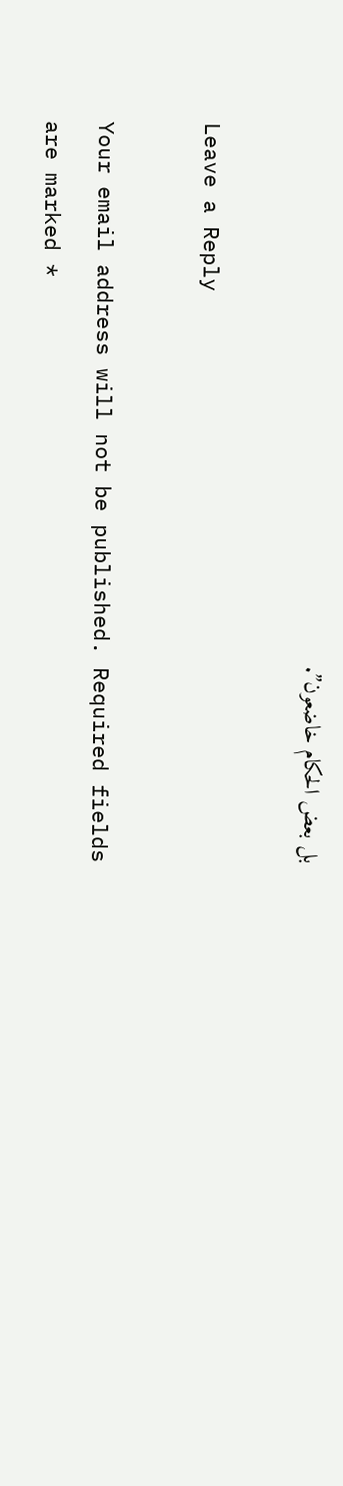بل بعض الحكام خاضعون”.

Leave a Reply

Your email address will not be published. Required fields are marked *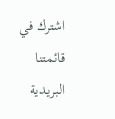اشترك في قائمتنا البريدية